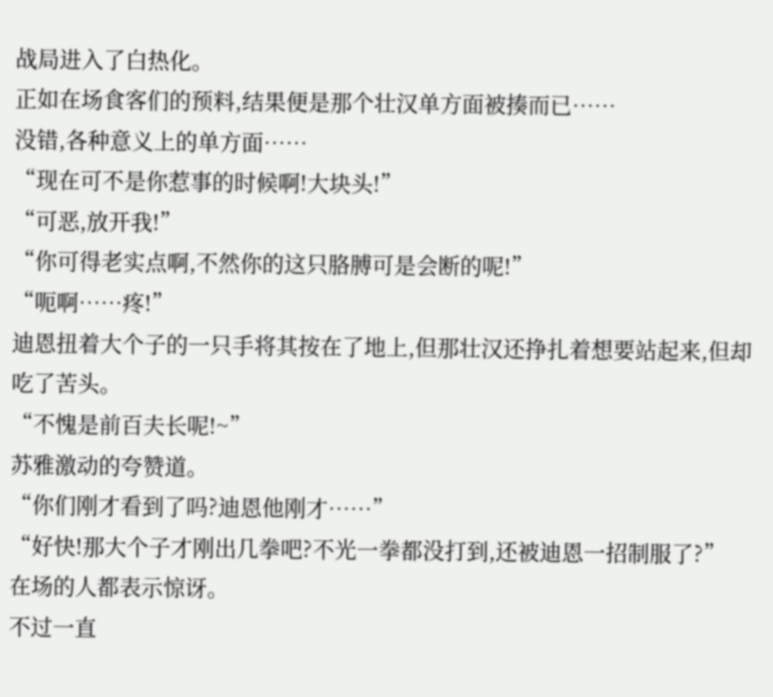战局进入了白热化。
正如在场食客们的预料,结果便是那个壮汉单方面被揍而已……
没错,各种意义上的单方面……
“现在可不是你惹事的时候啊!大块头!”
“可恶,放开我!”
“你可得老实点啊,不然你的这只胳膊可是会断的呢!”
“呃啊……疼!”
迪恩扭着大个子的一只手将其按在了地上,但那壮汉还挣扎着想要站起来,但却吃了苦头。
“不愧是前百夫长呢!~”
苏雅激动的夸赞道。
“你们刚才看到了吗?迪恩他刚才……”
“好快!那大个子才刚出几拳吧?不光一拳都没打到,还被迪恩一招制服了?”
在场的人都表示惊讶。
不过一直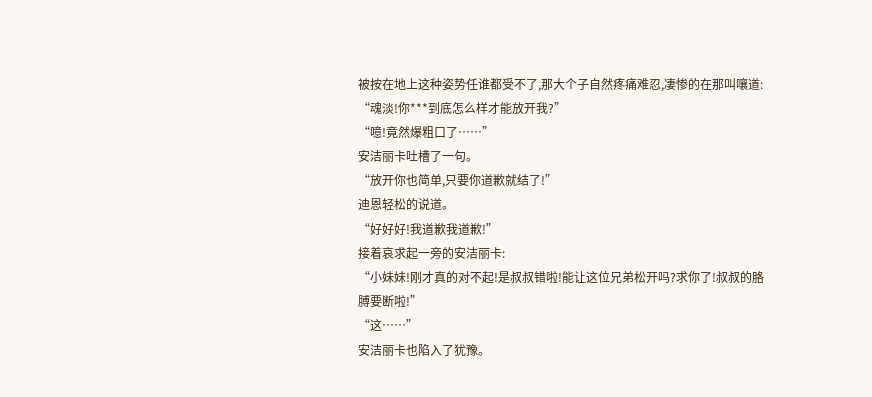被按在地上这种姿势任谁都受不了,那大个子自然疼痛难忍,凄惨的在那叫嚷道:
“魂淡!你***到底怎么样才能放开我?”
“噫!竟然爆粗口了……”
安洁丽卡吐槽了一句。
“放开你也简单,只要你道歉就结了!”
迪恩轻松的说道。
“好好好!我道歉我道歉!”
接着哀求起一旁的安洁丽卡:
“小妹妹!刚才真的对不起!是叔叔错啦!能让这位兄弟松开吗?求你了!叔叔的胳膊要断啦!”
“这……”
安洁丽卡也陷入了犹豫。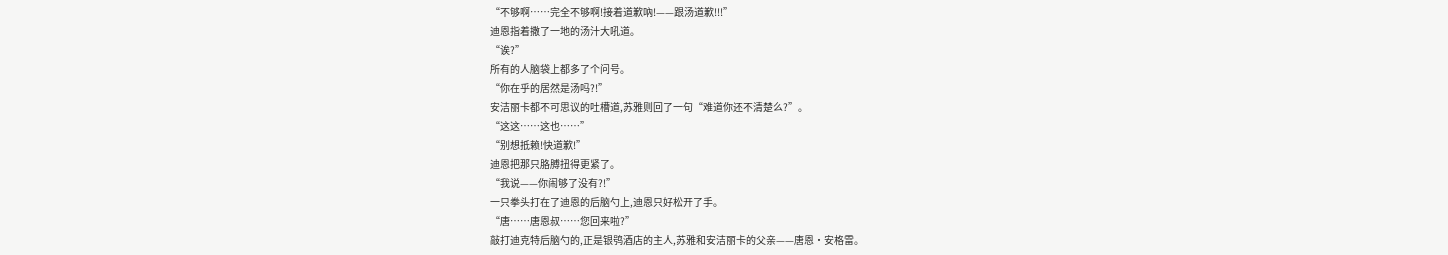“不够啊……完全不够啊!接着道歉吶!——跟汤道歉!!!”
迪恩指着撒了一地的汤汁大吼道。
“诶?”
所有的人脑袋上都多了个问号。
“你在乎的居然是汤吗?!”
安洁丽卡都不可思议的吐槽道,苏雅则回了一句“难道你还不清楚么?”。
“这这……这也……”
“别想抵赖!快道歉!”
迪恩把那只胳膊扭得更紧了。
“我说——你闹够了没有?!”
一只拳头打在了迪恩的后脑勺上,迪恩只好松开了手。
“唐……唐恩叔……您回来啦?”
敲打迪克特后脑勺的,正是银鸮酒店的主人,苏雅和安洁丽卡的父亲——唐恩·安格雷。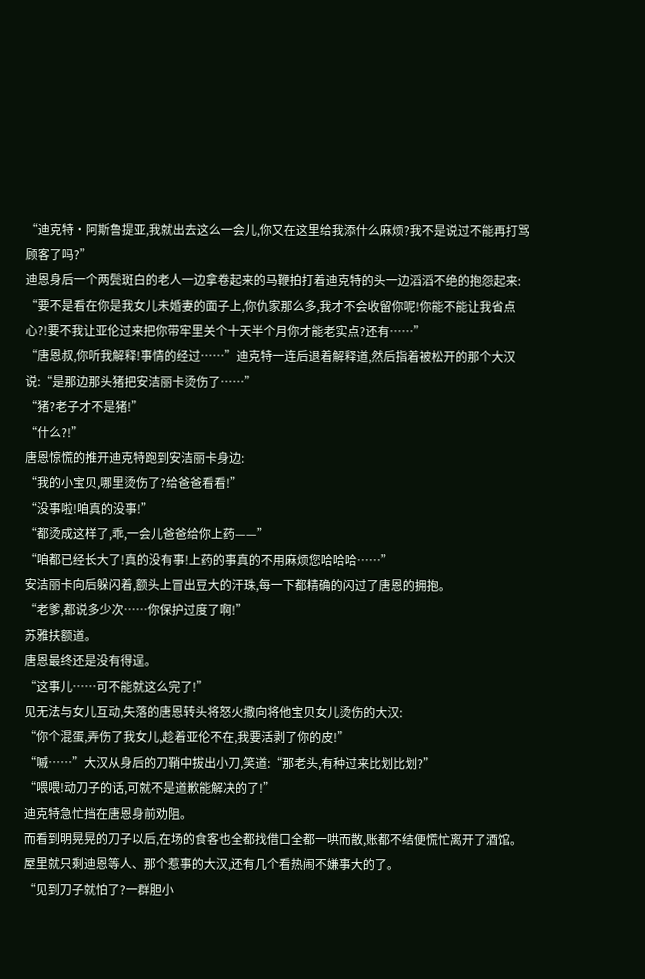“迪克特·阿斯鲁提亚,我就出去这么一会儿,你又在这里给我添什么麻烦?我不是说过不能再打骂顾客了吗?”
迪恩身后一个两鬓斑白的老人一边拿卷起来的马鞭拍打着迪克特的头一边滔滔不绝的抱怨起来:
“要不是看在你是我女儿未婚妻的面子上,你仇家那么多,我才不会收留你呢!你能不能让我省点心?!要不我让亚伦过来把你带牢里关个十天半个月你才能老实点?还有……”
“唐恩叔,你听我解释!事情的经过……”迪克特一连后退着解释道,然后指着被松开的那个大汉说:“是那边那头猪把安洁丽卡烫伤了……”
“猪?老子才不是猪!”
“什么?!”
唐恩惊慌的推开迪克特跑到安洁丽卡身边:
“我的小宝贝,哪里烫伤了?给爸爸看看!”
“没事啦!咱真的没事!”
“都烫成这样了,乖,一会儿爸爸给你上药——”
“咱都已经长大了!真的没有事!上药的事真的不用麻烦您哈哈哈……”
安洁丽卡向后躲闪着,额头上冒出豆大的汗珠,每一下都精确的闪过了唐恩的拥抱。
“老爹,都说多少次……你保护过度了啊!”
苏雅扶额道。
唐恩最终还是没有得逞。
“这事儿……可不能就这么完了!”
见无法与女儿互动,失落的唐恩转头将怒火撒向将他宝贝女儿烫伤的大汉:
“你个混蛋,弄伤了我女儿,趁着亚伦不在,我要活剥了你的皮!”
“嘁……”大汉从身后的刀鞘中拔出小刀,笑道:“那老头,有种过来比划比划?”
“喂喂!动刀子的话,可就不是道歉能解决的了!”
迪克特急忙挡在唐恩身前劝阻。
而看到明晃晃的刀子以后,在场的食客也全都找借口全都一哄而散,账都不结便慌忙离开了酒馆。
屋里就只剩迪恩等人、那个惹事的大汉,还有几个看热闹不嫌事大的了。
“见到刀子就怕了?一群胆小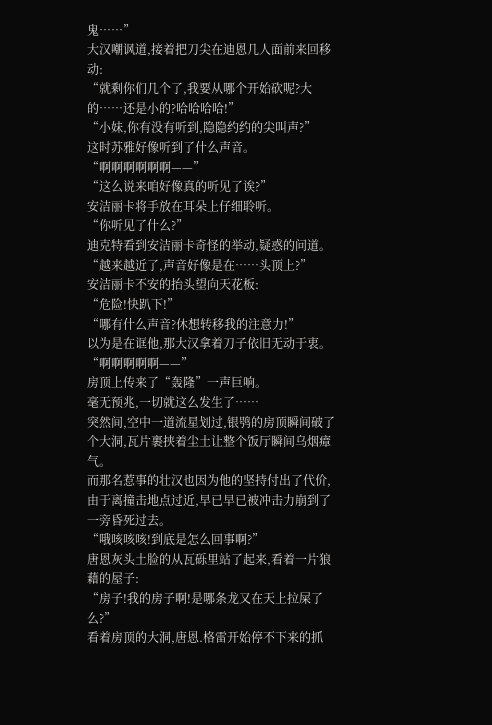鬼……”
大汉嘲讽道,接着把刀尖在迪恩几人面前来回移动:
“就剩你们几个了,我要从哪个开始砍呢?大的……还是小的?哈哈哈哈!”
“小妹,你有没有听到,隐隐约约的尖叫声?”
这时苏雅好像听到了什么声音。
“啊啊啊啊啊啊——”
“这么说来咱好像真的听见了诶?”
安洁丽卡将手放在耳朵上仔细聆听。
“你听见了什么?”
迪克特看到安洁丽卡奇怪的举动,疑惑的问道。
“越来越近了,声音好像是在……头顶上?”
安洁丽卡不安的抬头望向天花板:
“危险!快趴下!”
“哪有什么声音?休想转移我的注意力!”
以为是在诓他,那大汉拿着刀子依旧无动于衷。
“啊啊啊啊啊——”
房顶上传来了“轰隆”一声巨响。
毫无预兆,一切就这么发生了……
突然间,空中一道流星划过,银鸮的房顶瞬间破了个大洞,瓦片裹挟着尘土让整个饭厅瞬间乌烟瘴气。
而那名惹事的壮汉也因为他的坚持付出了代价,由于离撞击地点过近,早已早已被冲击力崩到了一旁昏死过去。
“哦咳咳咳!到底是怎么回事啊?”
唐恩灰头土脸的从瓦砾里站了起来,看着一片狼藉的屋子:
“房子!我的房子啊!是哪条龙又在天上拉屎了么?”
看着房顶的大洞,唐恩.格雷开始停不下来的抓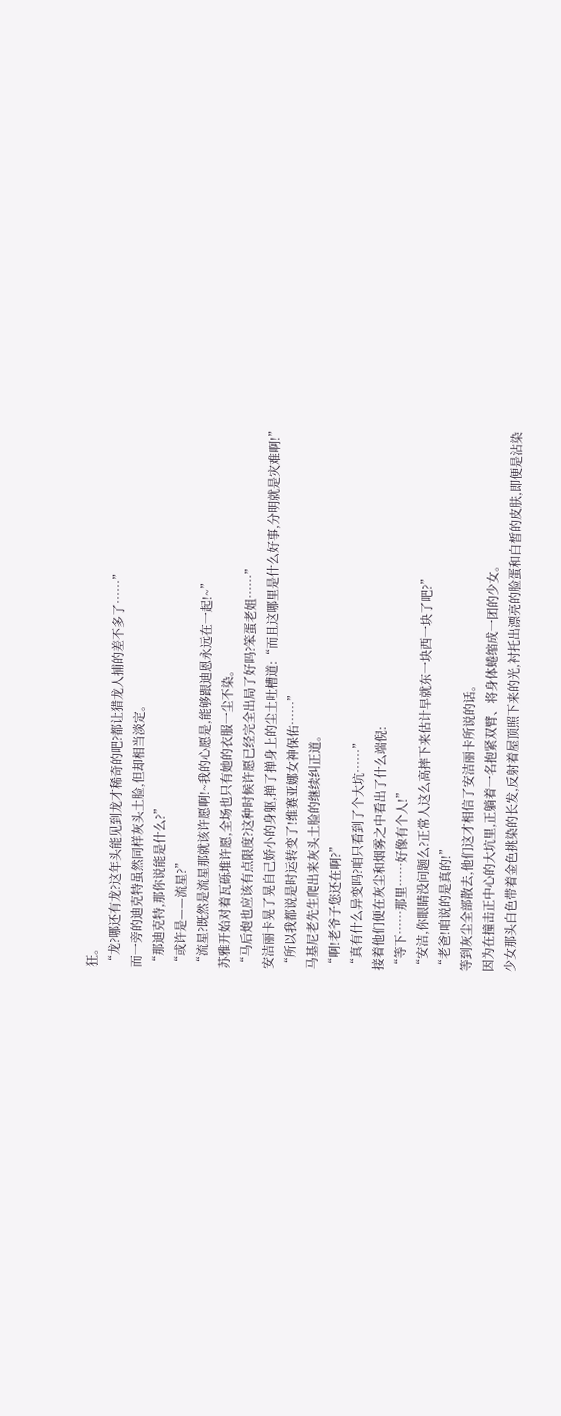狂。
“龙?哪还有龙?这年头能见到龙才稀奇的吧?都让猎龙人捕的差不多了……”
而一旁的迪克特虽然同样灰头土脸,但却相当淡定。
“那迪克特,那你说能是什么?”
“或许是——流星?”
“流星?既然是流星那就该许愿啊!~我的心愿是,能够跟迪恩永远在一起!~”
苏雅开始对着瓦砾堆许愿,全场也只有她的衣服一尘不染。
“马后炮也应该有点限度?这种时候许愿已经完全出局了好吗?笨蛋老姐……”
安洁丽卡晃了晃自己娇小的身躯,掸了掸身上的尘土吐槽道:“而且这哪里是什么好事,分明就是灾难啊!”
“所以我都说是时运转变了!维赛亚娜女神保佑……”
马基尼老先生爬出来灰头土脸的继续纠正道。
“啊!老爷子您还在啊?”
“真有什么异变吗?咱只看到了个大坑……”
接着他们便在灰尘和烟雾之中看出了什么端倪:
“等下……那里……好像有个人!”
“安洁,你眼睛没问题么?正常人这么高摔下来估计早就东一块西一块了吧?”
“老爸!咱说的是真的!”
等到灰尘全部散去,他们这才相信了安洁丽卡所说的话。
因为在撞击正中心的大坑里,正躺着一名抱紧双臂、将身体蜷缩成一团的少女。
少女那头白色带着金色挑染的长发,反射着屋顶照下来的光,衬托出漂亮的脸蛋和白皙的皮肤,即便是沾染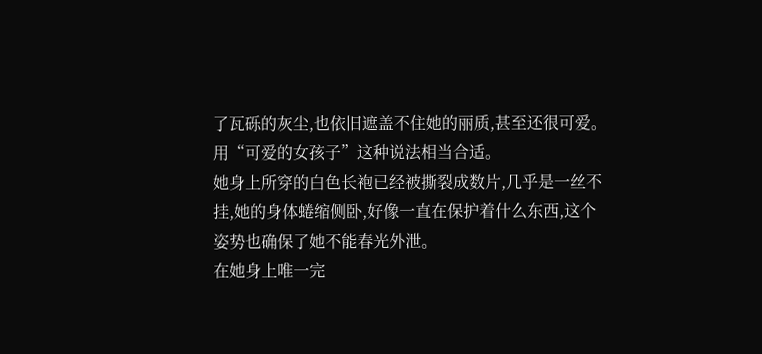了瓦砾的灰尘,也依旧遮盖不住她的丽质,甚至还很可爱。
用“可爱的女孩子”这种说法相当合适。
她身上所穿的白色长袍已经被撕裂成数片,几乎是一丝不挂,她的身体蜷缩侧卧,好像一直在保护着什么东西,这个姿势也确保了她不能春光外泄。
在她身上唯一完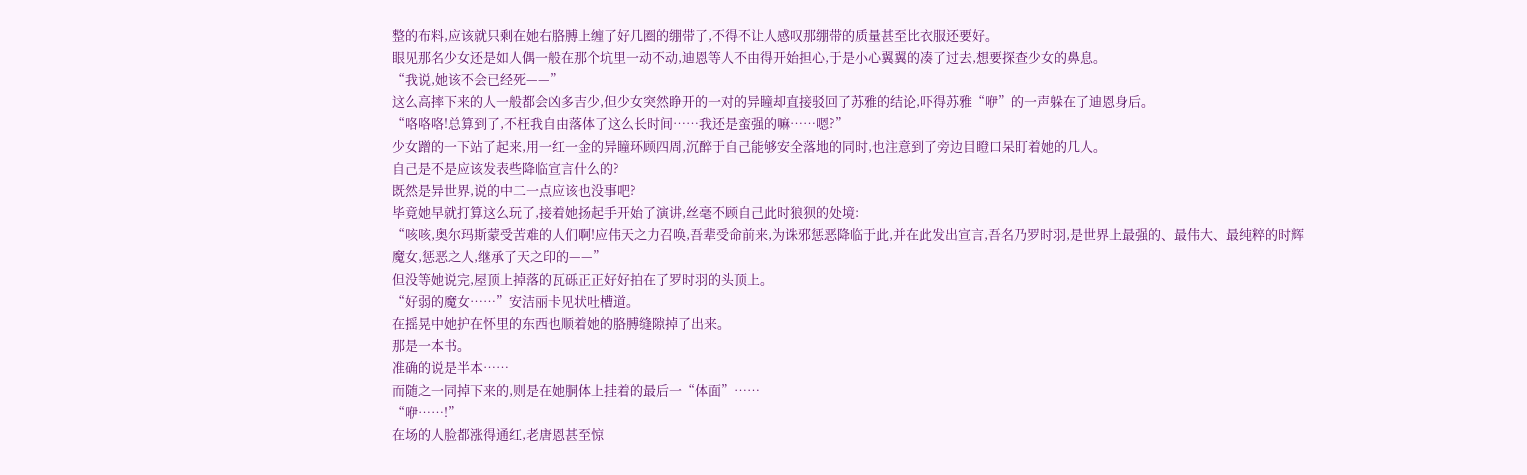整的布料,应该就只剩在她右胳膊上缠了好几圈的绷带了,不得不让人感叹那绷带的质量甚至比衣服还要好。
眼见那名少女还是如人偶一般在那个坑里一动不动,迪恩等人不由得开始担心,于是小心翼翼的凑了过去,想要探查少女的鼻息。
“我说,她该不会已经死——”
这么高摔下来的人一般都会凶多吉少,但少女突然睁开的一对的异瞳却直接驳回了苏雅的结论,吓得苏雅“咿”的一声躲在了迪恩身后。
“咯咯咯!总算到了,不枉我自由落体了这么长时间……我还是蛮强的嘛……嗯?”
少女蹭的一下站了起来,用一红一金的异瞳环顾四周,沉醉于自己能够安全落地的同时,也注意到了旁边目瞪口呆盯着她的几人。
自己是不是应该发表些降临宣言什么的?
既然是异世界,说的中二一点应该也没事吧?
毕竟她早就打算这么玩了,接着她扬起手开始了演讲,丝毫不顾自己此时狼狈的处境:
“咳咳,奥尔玛斯蒙受苦难的人们啊!应伟天之力召唤,吾辈受命前来,为诛邪惩恶降临于此,并在此发出宣言,吾名乃罗时羽,是世界上最强的、最伟大、最纯粹的时辉魔女,惩恶之人,继承了天之印的——”
但没等她说完,屋顶上掉落的瓦砾正正好好拍在了罗时羽的头顶上。
“好弱的魔女……”安洁丽卡见状吐槽道。
在摇晃中她护在怀里的东西也顺着她的胳膊缝隙掉了出来。
那是一本书。
准确的说是半本……
而随之一同掉下来的,则是在她胴体上挂着的最后一“体面”……
“咿……!”
在场的人脸都涨得通红,老唐恩甚至惊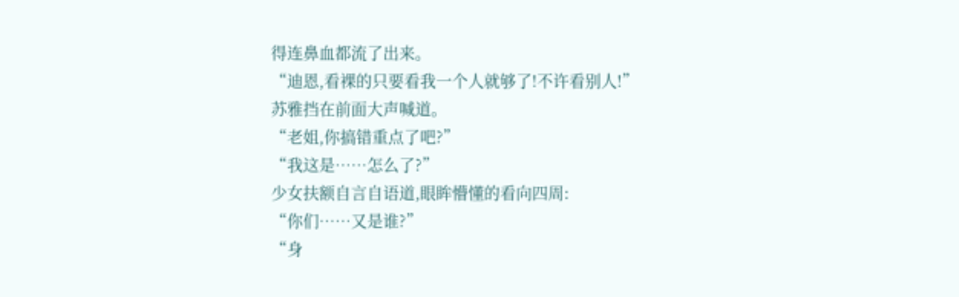得连鼻血都流了出来。
“迪恩,看裸的只要看我一个人就够了!不许看别人!”
苏雅挡在前面大声喊道。
“老姐,你搞错重点了吧?”
“我这是……怎么了?”
少女扶额自言自语道,眼眸懵懂的看向四周:
“你们……又是谁?”
“身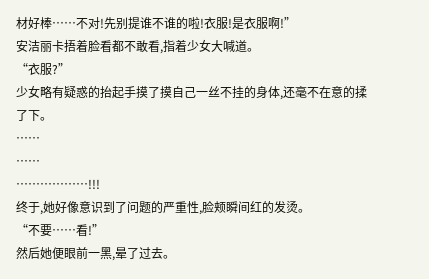材好棒……不对!先别提谁不谁的啦!衣服!是衣服啊!”
安洁丽卡捂着脸看都不敢看,指着少女大喊道。
“衣服?”
少女略有疑惑的抬起手摸了摸自己一丝不挂的身体,还毫不在意的揉了下。
……
……
………………!!!
终于,她好像意识到了问题的严重性,脸颊瞬间红的发烫。
“不要……看!”
然后她便眼前一黑,晕了过去。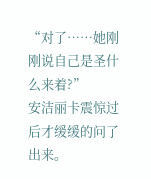“对了……她刚刚说自己是圣什么来着?”
安洁丽卡震惊过后才缓缓的问了出来。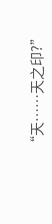“天……天之印?”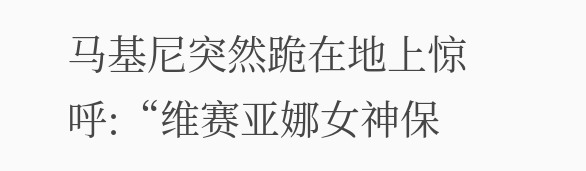马基尼突然跪在地上惊呼:“维赛亚娜女神保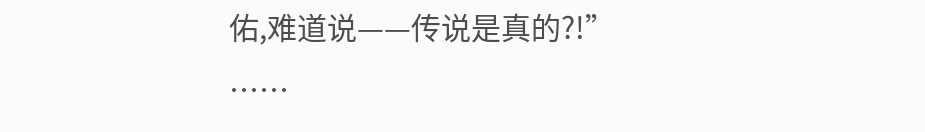佑,难道说——传说是真的?!”
……